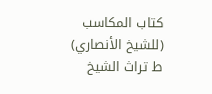كتاب المكاسب (للشيخ الأنصاري) ط تراث الشيخ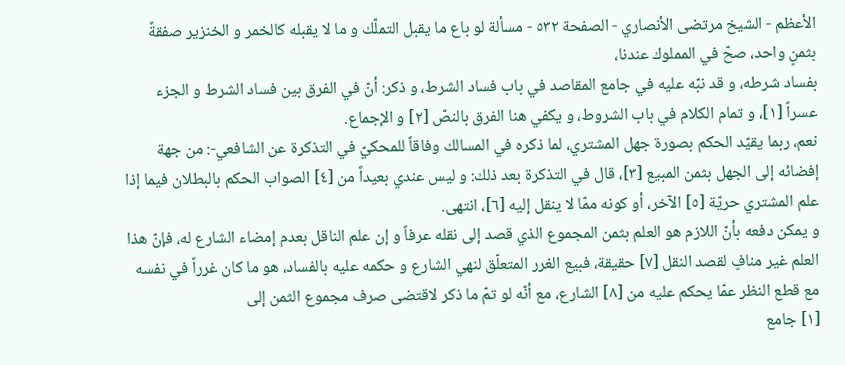الأعظم - الشيخ مرتضى الأنصاري - الصفحة ٥٣٢ - مسألة لو باع ما يقبل التملّك و ما لا يقبله كالخمر و الخنزير صفقةً بثمنٍ واحد، صحّ في المملوك عندنا،
بفساد شرطه، و قد نبّه عليه في جامع المقاصد في باب فساد الشرط، و ذكر: أنّ في الفرق بين فساد الشرط و الجزء عسراً [١]، و تمام الكلام في باب الشروط، و يكفي هنا الفرق بالنصّ [٢] و الإجماع.
نعم، ربما يقيّد الحكم بصورة جهل المشتري، لما ذكره في المسالك وفاقاً للمحكيّ في التذكرة عن الشافعي-: من جهة إفضائه إلى الجهل بثمن المبيع [٣]، قال في التذكرة بعد ذلك: و ليس عندي بعيداً من [٤] الصواب الحكم بالبطلان فيما إذا علم المشتري حريّة [٥] الآخر، أو كونه ممّا لا ينقل إليه [٦]، انتهى.
و يمكن دفعه بأنّ اللازم هو العلم بثمن المجموع الذي قصد إلى نقله عرفاً و إن علم الناقل بعدم إمضاء الشارع له، فإنّ هذا العلم غير منافٍ لقصد النقل [٧] حقيقة، فبيع الغرر المتعلّق لنهي الشارع و حكمه عليه بالفساد، هو ما كان غرراً في نفسه مع قطع النظر عمّا يحكم عليه من [٨] الشارع، مع أنّه لو تمّ ما ذكر لاقتضى صرف مجموع الثمن إلى
[١] جامع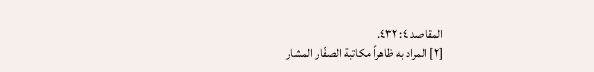المقاصد ٤: ٤٣٢.
[٢] المراد به ظاهراً مكاتبة الصفّار المشار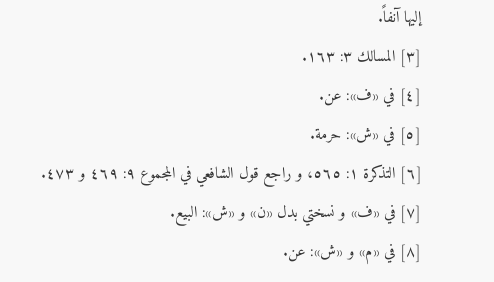إليها آنفاً.
[٣] المسالك ٣: ١٦٣.
[٤] في «ف»: عن.
[٥] في «ش»: حرمة.
[٦] التذكرة ١: ٥٦٥، و راجع قول الشافعي في المجموع ٩: ٤٦٩ و ٤٧٣.
[٧] في «ف» و نسختي بدل «ن» و «ش»: البيع.
[٨] في «م» و «ش»: عن.